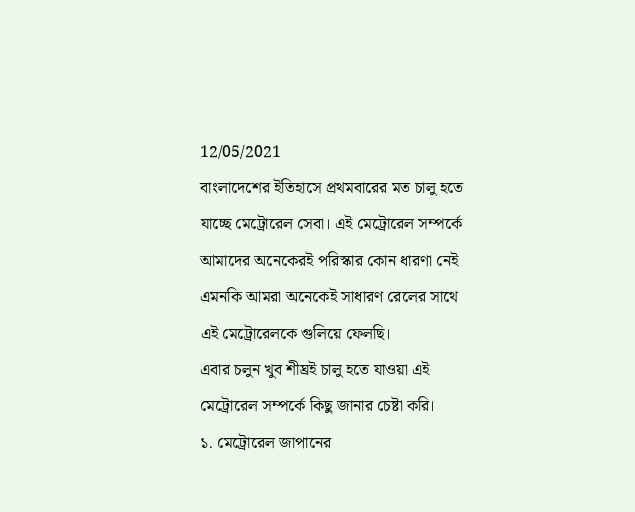12/05/2021
বাংলাদেশের ইতিহাসে প্রথমবারের মত চালু হতে যাচ্ছে মেট্রোরেল সেবা। এই মেট্রোরেল সম্পর্কে আমাদের অনেকেরই পরিস্কার কোন ধারণা নেই এমনকি আমরা অনেকেই সাধারণ রেলের সাথে এই মেট্রোরেলকে গুলিয়ে ফেলছি।
এবার চলুন খুব শীঘ্রই চালু হতে যাওয়া এই মেট্রোরেল সম্পর্কে কিছু জানার চেষ্টা করি।
১. মেট্রোরেল জাপানের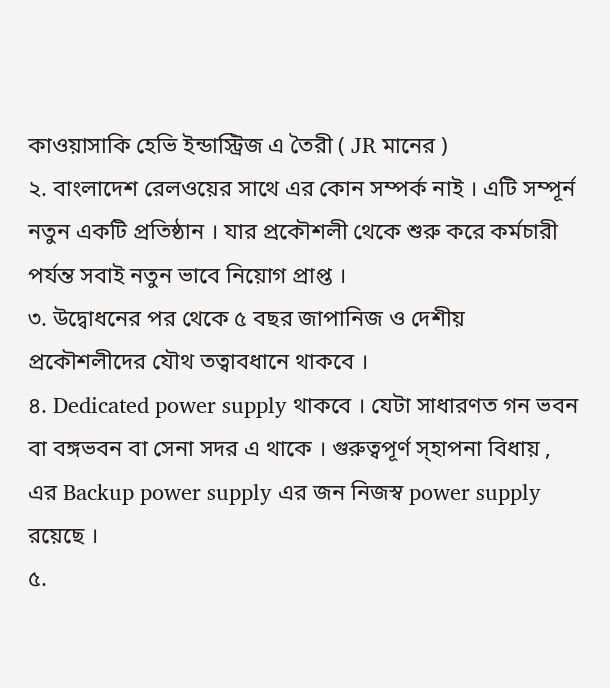কাওয়াসাকি হেভি ইন্ডাস্ট্রিজ এ তৈরী ( JR মানের )
২. বাংলাদেশ রেলওয়ের সাথে এর কোন সম্পর্ক নাই । এটি সম্পূর্ন নতুন একটি প্রতিষ্ঠান । যার প্রকৌশলী থেকে শুরু করে কর্মচারী পর্যন্ত সবাই নতুন ভাবে নিয়োগ প্রাপ্ত ।
৩. উদ্বোধনের পর থেকে ৫ বছর জাপানিজ ও দেশীয় প্রকৌশলীদের যৌথ তত্বাবধানে থাকবে ।
৪. Dedicated power supply থাকবে । যেটা সাধারণত গন ভবন বা বঙ্গভবন বা সেনা সদর এ থাকে । গুরুত্বপূর্ণ স্হাপনা বিধায় , এর Backup power supply এর জন নিজস্ব power supply রয়েছে ।
৫.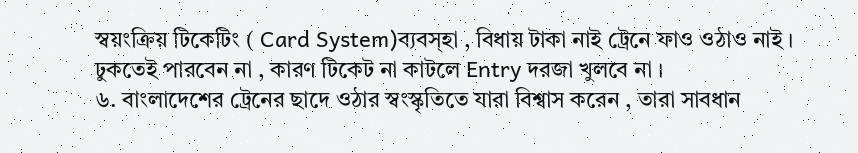স্বয়ংক্রিয় টিকেটিং ( Card System)ব্যবস্হা , বিধায় টাকা নাই ট্রেনে ফাও ওঠাও নাই । ঢুকতেই পারবেন না , কারণ টিকেট না কাটলে Entry দরজা খুলবে না ।
৬. বাংলাদেশের ট্রেনের ছাদে ওঠার স্বংস্কৃতিতে যারা বিশ্বাস করেন , তারা সাবধান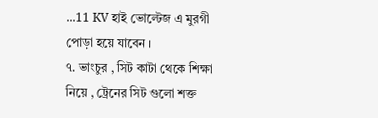...11 KV হাই ভোল্টেজ এ মুরগী পোড়া হয়ে যাবেন ।
৭. ভাংচুর , সিট কাটা থেকে শিক্ষা নিয়ে , ট্রেনের সিট গুলো শক্ত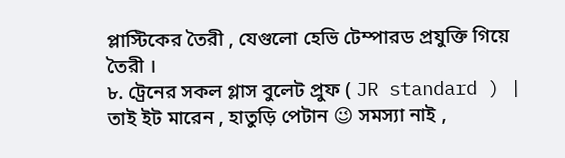প্লাস্টিকের তৈরী , যেগুলো হেভি টেম্পারড প্রযুক্তি গিয়ে তৈরী ।
৮. ট্রেনের সকল গ্লাস বুলেট প্রুফ ( JR standard ) | তাই ইট মারেন , হাতুড়ি পেটান 😉 সমস্যা নাই ,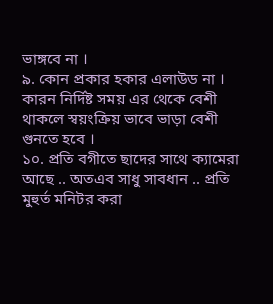ভাঙ্গবে না ।
৯. কোন প্রকার হকার এলাউড না । কারন নির্দিষ্ট সময় এর থেকে বেশী থাকলে স্বয়ংক্রিয় ভাবে ভাড়া বেশী গুনতে হবে ।
১০. প্রতি বগীতে ছাদের সাথে ক্যামেরা আছে .. অতএব সাধু সাবধান .. প্রতি মুহুর্ত মনিটর করা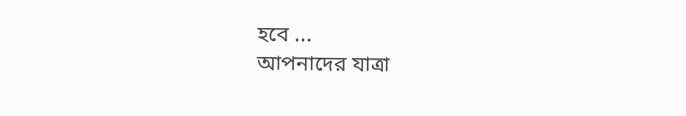হবে ...
আপনাদের যাত্রা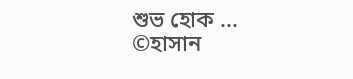শুভ হোক ...
©হাসান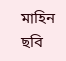মাহিন
ছবি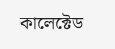কালেক্টেড